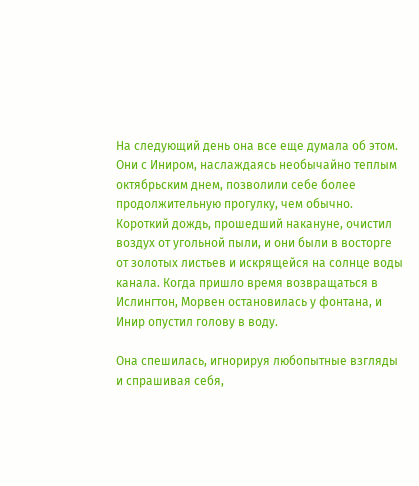На следующий день она все еще думала об этом. Они с Иниром, наслаждаясь необычайно теплым октябрьским днем, позволили себе более продолжительную прогулку, чем обычно. Короткий дождь, прошедший накануне, очистил воздух от угольной пыли, и они были в восторге от золотых листьев и искрящейся на солнце воды канала. Когда пришло время возвращаться в Ислингтон, Морвен остановилась у фонтана, и Инир опустил голову в воду.

Она спешилась, игнорируя любопытные взгляды и спрашивая себя,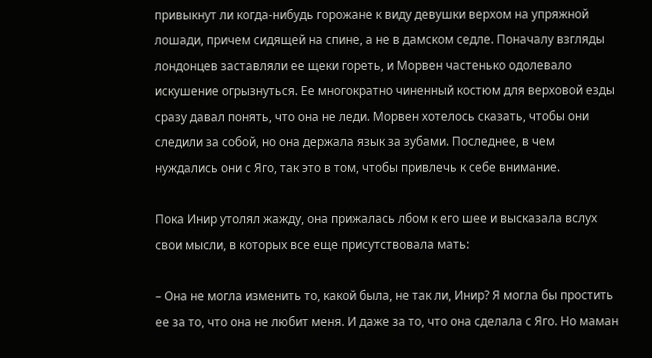привыкнут ли когда-нибудь горожане к виду девушки верхом на упряжной лошади, причем сидящей на спине, а не в дамском седле. Поначалу взгляды лондонцев заставляли ее щеки гореть, и Морвен частенько одолевало искушение огрызнуться. Ее многократно чиненный костюм для верховой езды сразу давал понять, что она не леди. Морвен хотелось сказать, чтобы они следили за собой, но она держала язык за зубами. Последнее, в чем нуждались они с Яго, так это в том, чтобы привлечь к себе внимание.

Пока Инир утолял жажду, она прижалась лбом к его шее и высказала вслух свои мысли, в которых все еще присутствовала мать:

– Она не могла изменить то, какой была, не так ли, Инир? Я могла бы простить ее за то, что она не любит меня. И даже за то, что она сделала с Яго. Но маман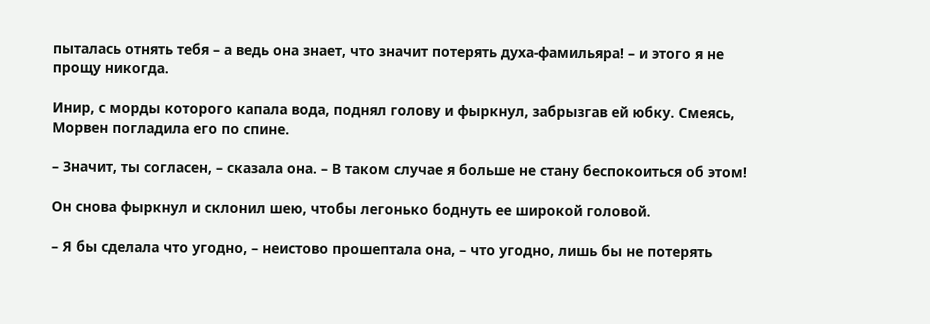пыталась отнять тебя – а ведь она знает, что значит потерять духа-фамильяра! – и этого я не прощу никогда.

Инир, с морды которого капала вода, поднял голову и фыркнул, забрызгав ей юбку. Смеясь, Морвен погладила его по спине.

– Значит, ты согласен, – сказала она. – В таком случае я больше не стану беспокоиться об этом!

Он снова фыркнул и склонил шею, чтобы легонько боднуть ее широкой головой.

– Я бы сделала что угодно, – неистово прошептала она, – что угодно, лишь бы не потерять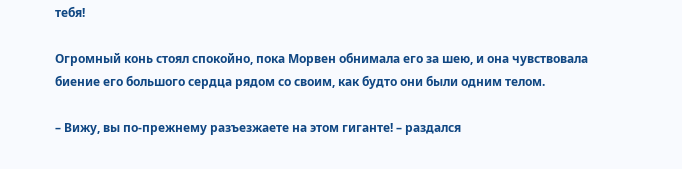тебя!

Огромный конь стоял спокойно, пока Морвен обнимала его за шею, и она чувствовала биение его большого сердца рядом со своим, как будто они были одним телом.

– Вижу, вы по-прежнему разъезжаете на этом гиганте! – раздался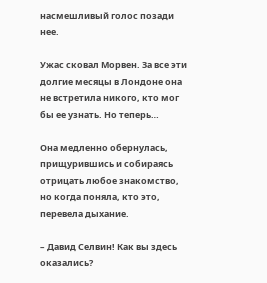насмешливый голос позади нее.

Ужас сковал Морвен. За все эти долгие месяцы в Лондоне она не встретила никого, кто мог бы ее узнать. Но теперь…

Она медленно обернулась, прищурившись и собираясь отрицать любое знакомство, но когда поняла, кто это, перевела дыхание.

– Давид Селвин! Как вы здесь оказались?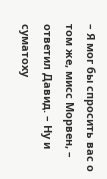– Я мог бы спросить вас о том же, мисс Морвен, – ответил Давид. – Ну и суматоху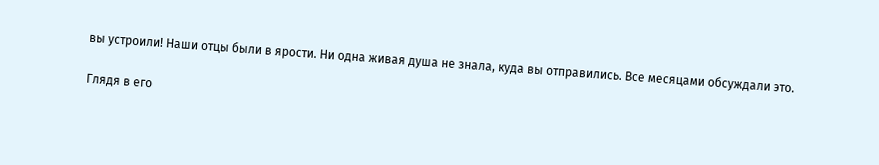вы устроили! Наши отцы были в ярости. Ни одна живая душа не знала, куда вы отправились. Все месяцами обсуждали это.

Глядя в его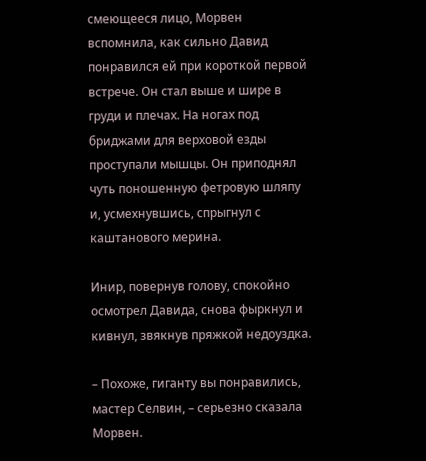смеющееся лицо, Морвен вспомнила, как сильно Давид понравился ей при короткой первой встрече. Он стал выше и шире в груди и плечах. На ногах под бриджами для верховой езды проступали мышцы. Он приподнял чуть поношенную фетровую шляпу и, усмехнувшись, спрыгнул с каштанового мерина.

Инир, повернув голову, спокойно осмотрел Давида, снова фыркнул и кивнул, звякнув пряжкой недоуздка.

– Похоже, гиганту вы понравились, мастер Селвин, – серьезно сказала Морвен.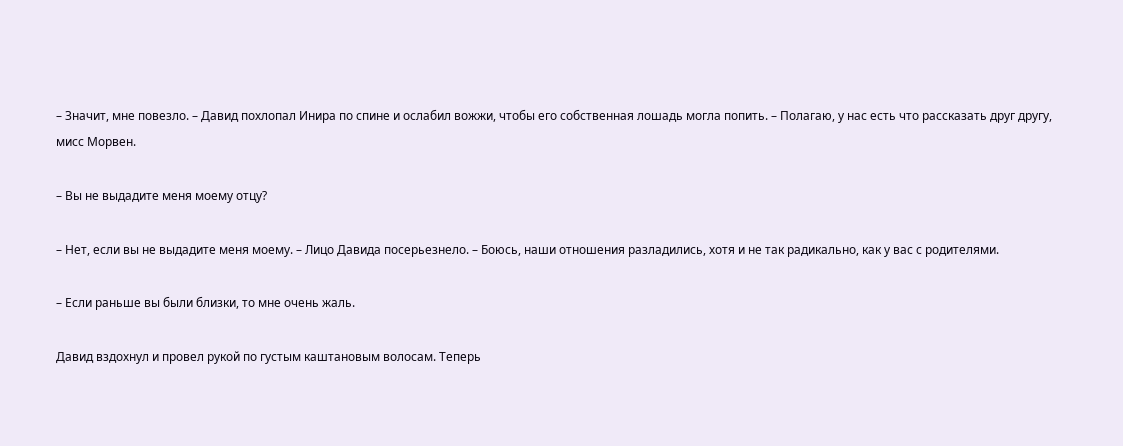– Значит, мне повезло. – Давид похлопал Инира по спине и ослабил вожжи, чтобы его собственная лошадь могла попить. – Полагаю, у нас есть что рассказать друг другу, мисс Морвен.

– Вы не выдадите меня моему отцу?

– Нет, если вы не выдадите меня моему. – Лицо Давида посерьезнело. – Боюсь, наши отношения разладились, хотя и не так радикально, как у вас с родителями.

– Если раньше вы были близки, то мне очень жаль.

Давид вздохнул и провел рукой по густым каштановым волосам. Теперь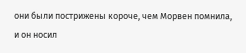они были пострижены короче, чем Морвен помнила, и он носил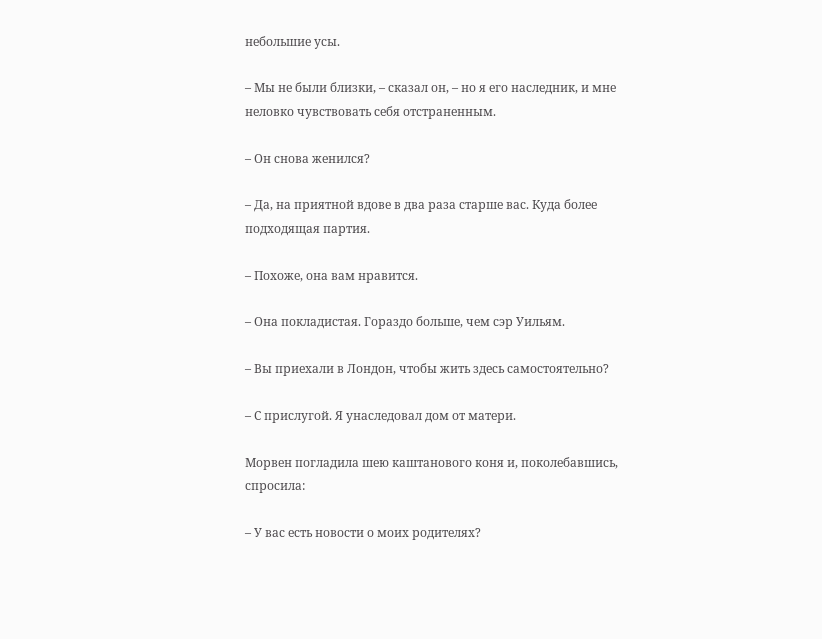небольшие усы.

– Мы не были близки, – сказал он, – но я его наследник, и мне неловко чувствовать себя отстраненным.

– Он снова женился?

– Да, на приятной вдове в два раза старше вас. Куда более подходящая партия.

– Похоже, она вам нравится.

– Она покладистая. Гораздо больше, чем сэр Уильям.

– Вы приехали в Лондон, чтобы жить здесь самостоятельно?

– С прислугой. Я унаследовал дом от матери.

Морвен погладила шею каштанового коня и, поколебавшись, спросила:

– У вас есть новости о моих родителях?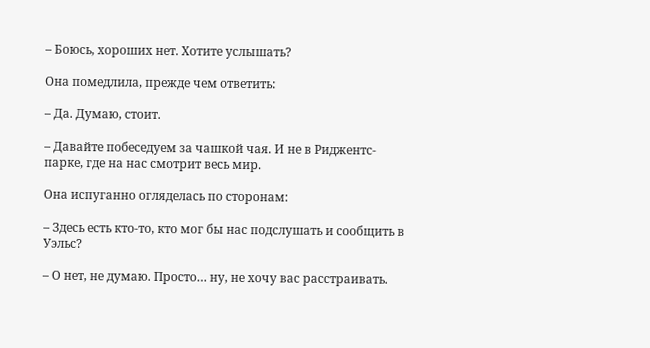– Боюсь, хороших нет. Хотите услышать?

Она помедлила, прежде чем ответить:

– Да. Думаю, стоит.

– Давайте побеседуем за чашкой чая. И не в Риджентс-парке, где на нас смотрит весь мир.

Она испуганно огляделась по сторонам:

– Здесь есть кто-то, кто мог бы нас подслушать и сообщить в Уэльс?

– О нет, не думаю. Просто… ну, не хочу вас расстраивать.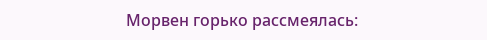Морвен горько рассмеялась: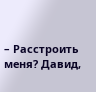– Расстроить меня? Давид,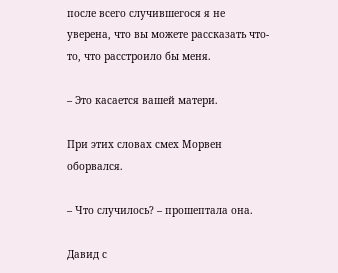после всего случившегося я не уверена, что вы можете рассказать что-то, что расстроило бы меня.

– Это касается вашей матери.

При этих словах смех Морвен оборвался.

– Что случилось? – прошептала она.

Давид с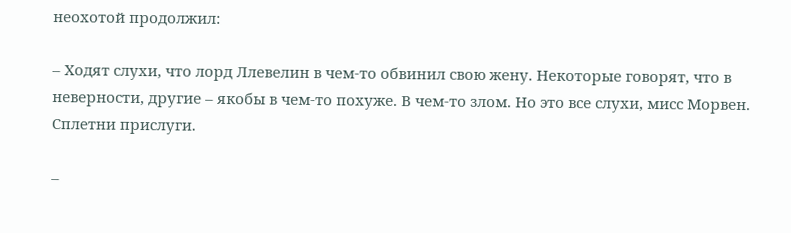неохотой продолжил:

– Ходят слухи, что лорд Ллевелин в чем-то обвинил свою жену. Некоторые говорят, что в неверности, другие – якобы в чем-то похуже. В чем-то злом. Но это все слухи, мисс Морвен. Сплетни прислуги.

–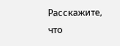Расскажите, что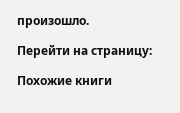произошло.

Перейти на страницу:

Похожие книги